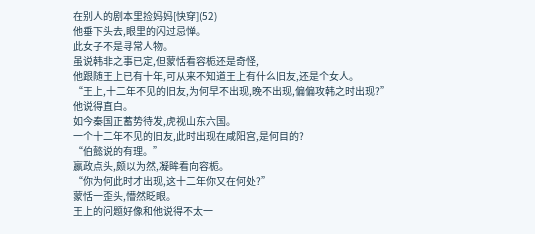在别人的剧本里捡妈妈[快穿](52)
他垂下头去,眼里的闪过忌惮。
此女子不是寻常人物。
虽说韩非之事已定,但蒙恬看容栀还是奇怪,
他跟随王上已有十年,可从来不知道王上有什么旧友,还是个女人。
“王上,十二年不见的旧友,为何早不出现,晚不出现,偏偏攻韩之时出现?”
他说得直白。
如今秦国正蓄势待发,虎视山东六国。
一个十二年不见的旧友,此时出现在咸阳宫,是何目的?
“伯懿说的有理。”
嬴政点头,颇以为然,凝眸看向容栀。
“你为何此时才出现,这十二年你又在何处?”
蒙恬一歪头,懵然眨眼。
王上的问题好像和他说得不太一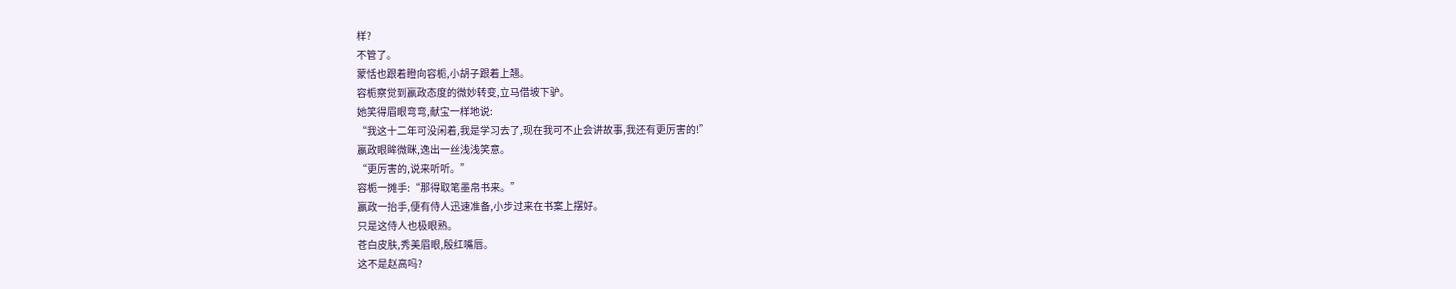样?
不管了。
蒙恬也跟着瞪向容栀,小胡子跟着上翘。
容栀察觉到嬴政态度的微妙转变,立马借坡下驴。
她笑得眉眼弯弯,献宝一样地说:
“我这十二年可没闲着,我是学习去了,现在我可不止会讲故事,我还有更厉害的!”
嬴政眼眸微眯,逸出一丝浅浅笑意。
“更厉害的,说来听听。”
容栀一摊手:“那得取笔墨帛书来。”
嬴政一抬手,便有侍人迅速准备,小步过来在书案上摆好。
只是这侍人也极眼熟。
苍白皮肤,秀美眉眼,殷红嘴唇。
这不是赵高吗?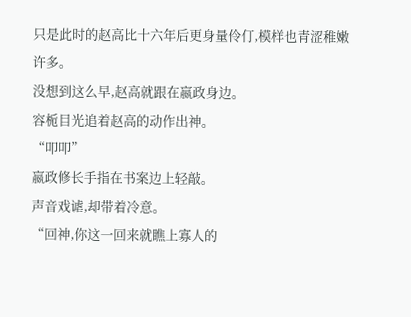只是此时的赵高比十六年后更身量伶仃,模样也青涩稚嫩许多。
没想到这么早,赵高就跟在嬴政身边。
容栀目光追着赵高的动作出神。
“叩叩”
嬴政修长手指在书案边上轻敲。
声音戏谑,却带着冷意。
“回神,你这一回来就瞧上寡人的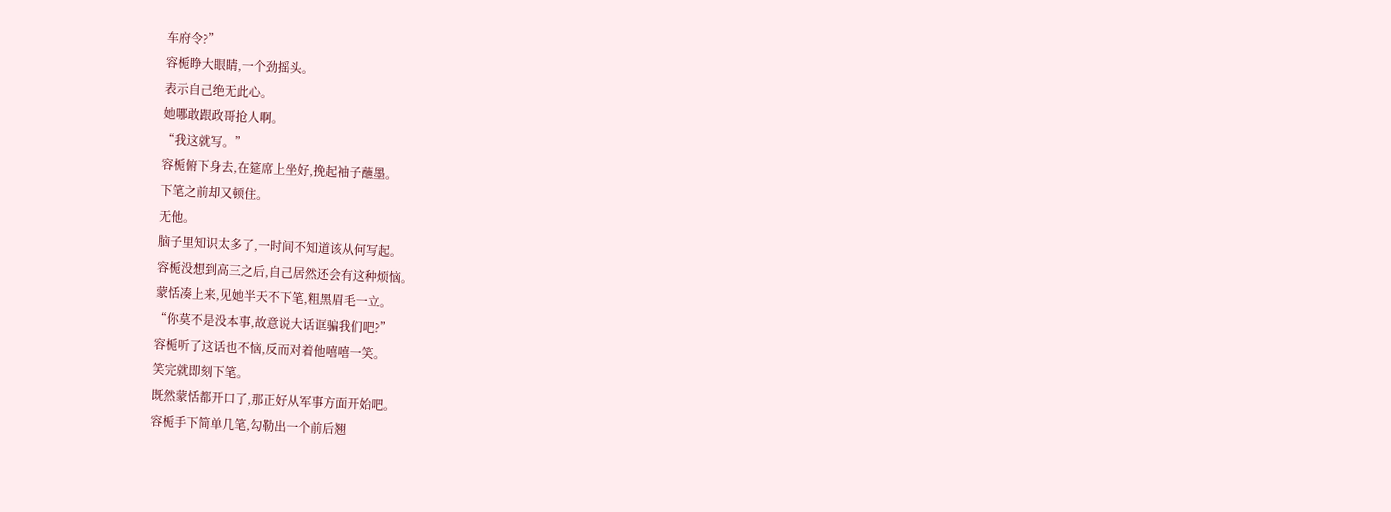车府令?”
容栀睁大眼睛,一个劲摇头。
表示自己绝无此心。
她哪敢跟政哥抢人啊。
“我这就写。”
容栀俯下身去,在筵席上坐好,挽起袖子蘸墨。
下笔之前却又顿住。
无他。
脑子里知识太多了,一时间不知道该从何写起。
容栀没想到高三之后,自己居然还会有这种烦恼。
蒙恬凑上来,见她半天不下笔,粗黑眉毛一立。
“你莫不是没本事,故意说大话诓骗我们吧?”
容栀听了这话也不恼,反而对着他嘻嘻一笑。
笑完就即刻下笔。
既然蒙恬都开口了,那正好从军事方面开始吧。
容栀手下简单几笔,勾勒出一个前后翘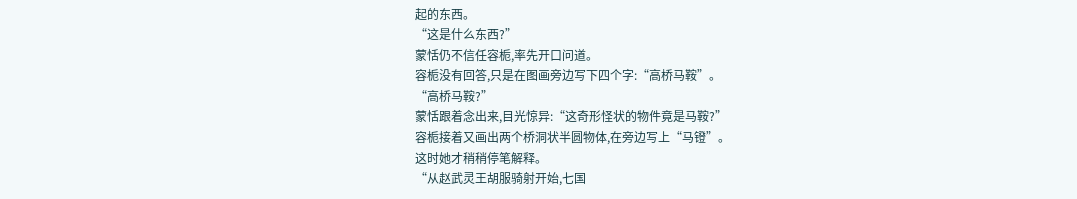起的东西。
“这是什么东西?”
蒙恬仍不信任容栀,率先开口问道。
容栀没有回答,只是在图画旁边写下四个字:“高桥马鞍”。
“高桥马鞍?”
蒙恬跟着念出来,目光惊异:“这奇形怪状的物件竟是马鞍?”
容栀接着又画出两个桥洞状半圆物体,在旁边写上“马镫”。
这时她才稍稍停笔解释。
“从赵武灵王胡服骑射开始,七国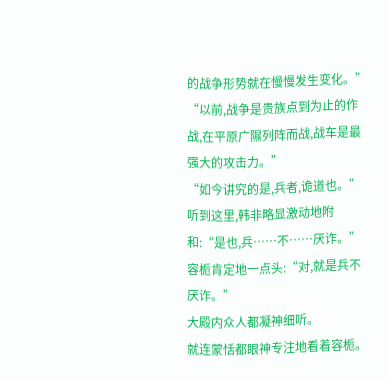的战争形势就在慢慢发生变化。”
“以前,战争是贵族点到为止的作战,在平原广隰列阵而战,战车是最强大的攻击力。”
“如今讲究的是,兵者,诡道也。”
听到这里,韩非略显激动地附和:“是也,兵……不……厌诈。”
容栀肯定地一点头:“对,就是兵不厌诈。”
大殿内众人都凝神细听。
就连蒙恬都眼神专注地看着容栀。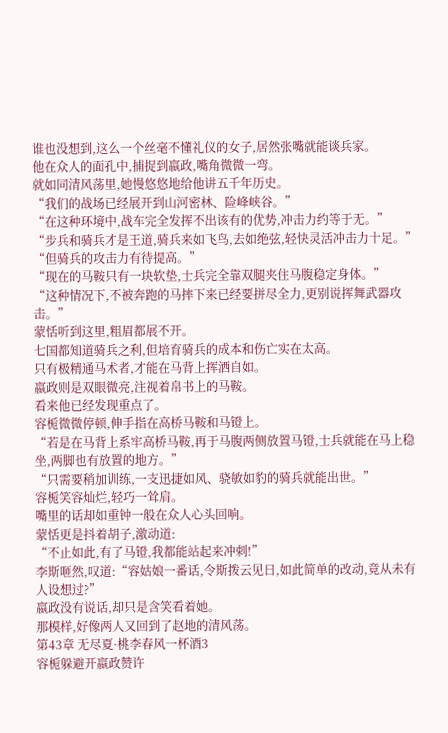谁也没想到,这么一个丝毫不懂礼仪的女子,居然张嘴就能谈兵家。
他在众人的面孔中,捕捉到嬴政,嘴角微微一弯。
就如同清风荡里,她慢悠悠地给他讲五千年历史。
“我们的战场已经展开到山河密林、险峰峡谷。”
“在这种环境中,战车完全发挥不出该有的优势,冲击力约等于无。”
“步兵和骑兵才是王道,骑兵来如飞鸟,去如绝弦,轻快灵活冲击力十足。”
“但骑兵的攻击力有待提高。”
“现在的马鞍只有一块软垫,士兵完全靠双腿夹住马腹稳定身体。”
“这种情况下,不被奔跑的马摔下来已经要拼尽全力,更别说挥舞武器攻击。”
蒙恬听到这里,粗眉都展不开。
七国都知道骑兵之利,但培育骑兵的成本和伤亡实在太高。
只有极精通马术者,才能在马背上挥洒自如。
嬴政则是双眼微亮,注视着帛书上的马鞍。
看来他已经发现重点了。
容栀微微停顿,伸手指在高桥马鞍和马镫上。
“若是在马背上系牢高桥马鞍,再于马腹两侧放置马镫,士兵就能在马上稳坐,两脚也有放置的地方。”
“只需要稍加训练,一支迅捷如风、骁敏如豹的骑兵就能出世。”
容栀笑容灿烂,轻巧一耸肩。
嘴里的话却如重钟一般在众人心头回响。
蒙恬更是抖着胡子,激动道:
“不止如此,有了马镫,我都能站起来冲刺!”
李斯咂然,叹道:“容姑娘一番话,令斯拨云见日,如此简单的改动,竟从未有人设想过?”
嬴政没有说话,却只是含笑看着她。
那模样,好像两人又回到了赵地的清风荡。
第43章 无尽夏·桃李春风一杯酒3
容栀躲避开嬴政赞许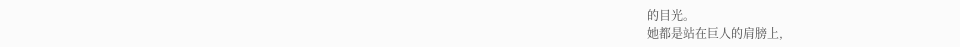的目光。
她都是站在巨人的肩膀上,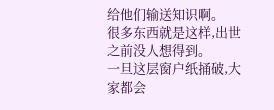给他们输送知识啊。
很多东西就是这样,出世之前没人想得到。
一旦这层窗户纸捅破,大家都会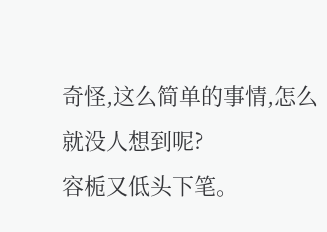奇怪,这么简单的事情,怎么就没人想到呢?
容栀又低头下笔。